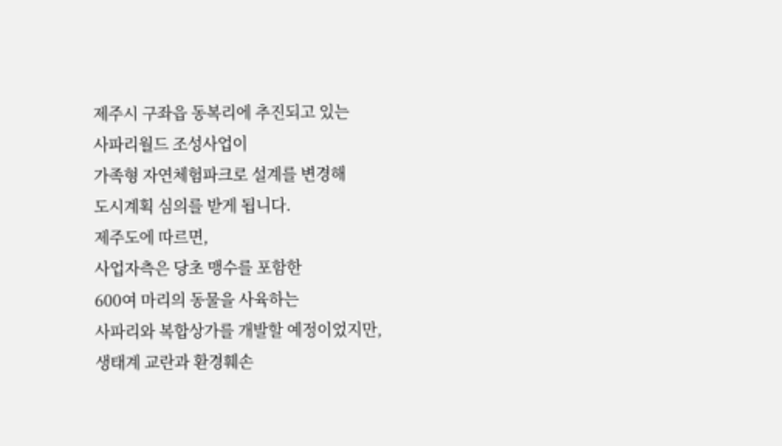제주시 구좌읍 동복리에 추진되고 있는
사파리월드 조성사업이
가족형 자연체험파크로 설계를 변경해
도시계획 심의를 받게 됩니다.
제주도에 따르면,
사업자측은 당초 맹수를 포함한
600여 마리의 동물을 사육하는
사파리와 복합상가를 개발할 예정이었지만,
생태계 교란과 환경훼손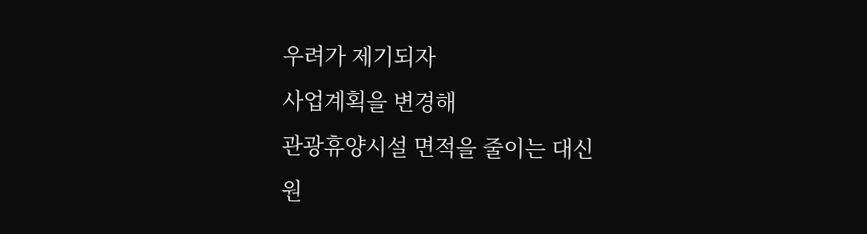우려가 제기되자
사업계획을 변경해
관광휴양시설 면적을 줄이는 대신
원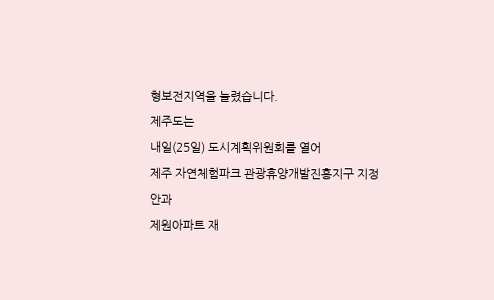형보전지역을 늘렸습니다.
제주도는
내일(25일) 도시계획위원회를 열어
제주 자연체험파크 관광휴양개발진흥지구 지정안과
제원아파트 재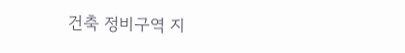건축 정비구역 지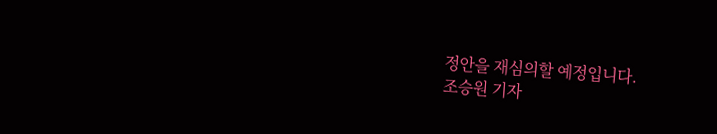정안을 재심의할 예정입니다.
조승원 기자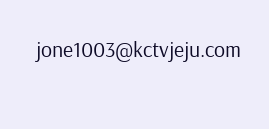jone1003@kctvjeju.com